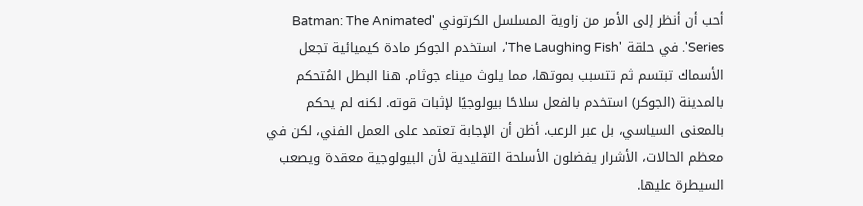أحب أن أنظر إلى الأمر من زاوية المسلسل الكرتوني 'Batman: The Animated Series'. في حلقة 'The Laughing Fish'، استخدم الجوكر مادة كيميائية تجعل الأسماك تبتسم ثم تتسبب بموتها، مما يلوث ميناء جوثام. هنا البطل المُتحكم بالمدينة (الجوكر) استخدم بالفعل سلاحًا بيولوجيًا لإثبات قوته. لكنه لم يحكم بالمعنى السياسي، بل عبر الرعب. أظن أن الإجابة تعتمد على العمل الفني، لكن في معظم الحالات، الأشرار يفضلون الأسلحة التقليدية لأن البيولوجية معقدة ويصعب السيطرة عليها.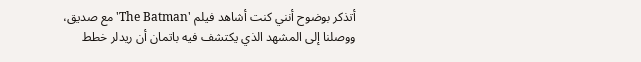أتذكر بوضوح أنني كنت أشاهد فيلم 'The Batman' مع صديق، ووصلنا إلى المشهد الذي يكتشف فيه باتمان أن ريدلر خطط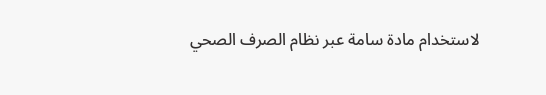لاستخدام مادة سامة عبر نظام الصرف الصحي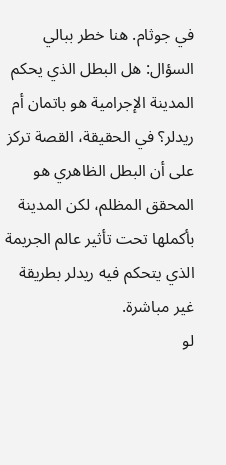في جوثام. هنا خطر ببالي السؤال: هل البطل الذي يحكم المدينة الإجرامية هو باتمان أم ريدلر؟ في الحقيقة، القصة تركز على أن البطل الظاهري هو المحقق المظلم، لكن المدينة بأكملها تحت تأثير عالم الجريمة الذي يتحكم فيه ريدلر بطريقة غير مباشرة.
لو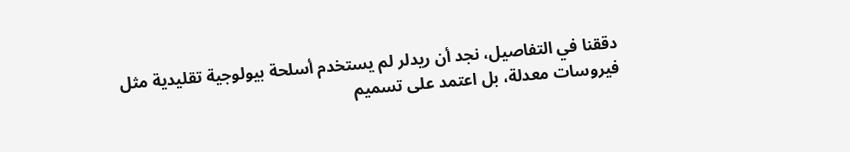دققنا في التفاصيل، نجد أن ريدلر لم يستخدم أسلحة بيولوجية تقليدية مثل فيروسات معدلة، بل اعتمد على تسميم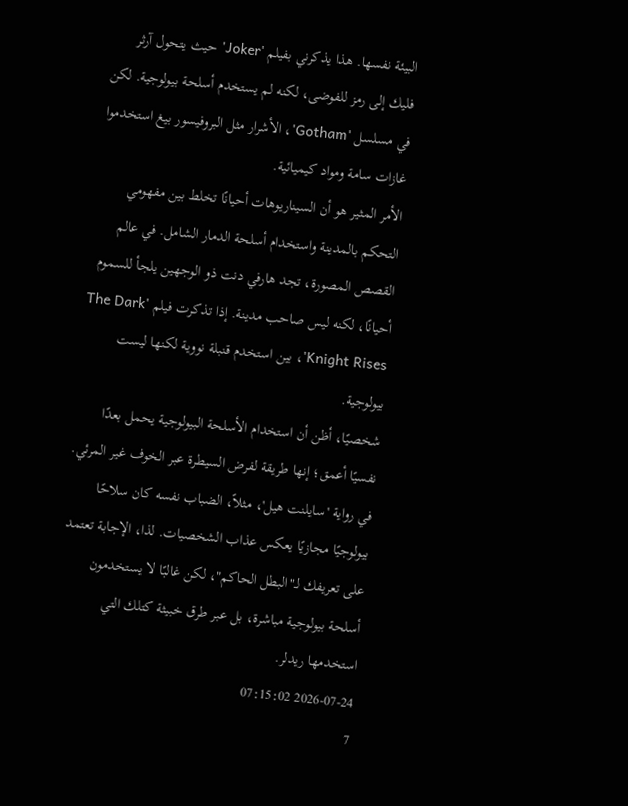البيئة نفسها. هذا يذكرني بفيلم 'Joker' حيث يتحول آرثر فليك إلى رمز للفوضى، لكنه لم يستخدم أسلحة بيولوجية. لكن في مسلسل 'Gotham'، الأشرار مثل البروفيسور بيغ استخدموا غازات سامة ومواد كيميائية.
الأمر المثير هو أن السيناريوهات أحيانًا تخلط بين مفهومي التحكم بالمدينة واستخدام أسلحة الدمار الشامل. في عالم القصص المصورة، تجد هارفي دنت ذو الوجهين يلجأ للسموم أحيانًا، لكنه ليس صاحب مدينة. إذا تذكرت فيلم 'The Dark Knight Rises'، بين استخدم قنبلة نووية لكنها ليست بيولوجية.
شخصيًا، أظن أن استخدام الأسلحة البيولوجية يحمل بعدًا نفسيًا أعمق؛ إنها طريقة لفرض السيطرة عبر الخوف غير المرئي. في رواية 'سايلنت هيل'، مثلاً، الضباب نفسه كان سلاحًا بيولوجيًا مجازيًا يعكس عذاب الشخصيات. لذا، الإجابة تعتمد على تعريفك لـ"البطل الحاكم"، لكن غالبًا لا يستخدمون أسلحة بيولوجية مباشرة، بل عبر طرق خبيثة كتلك التي استخدمها ريدلر.
2026-07-24 07:15:02
7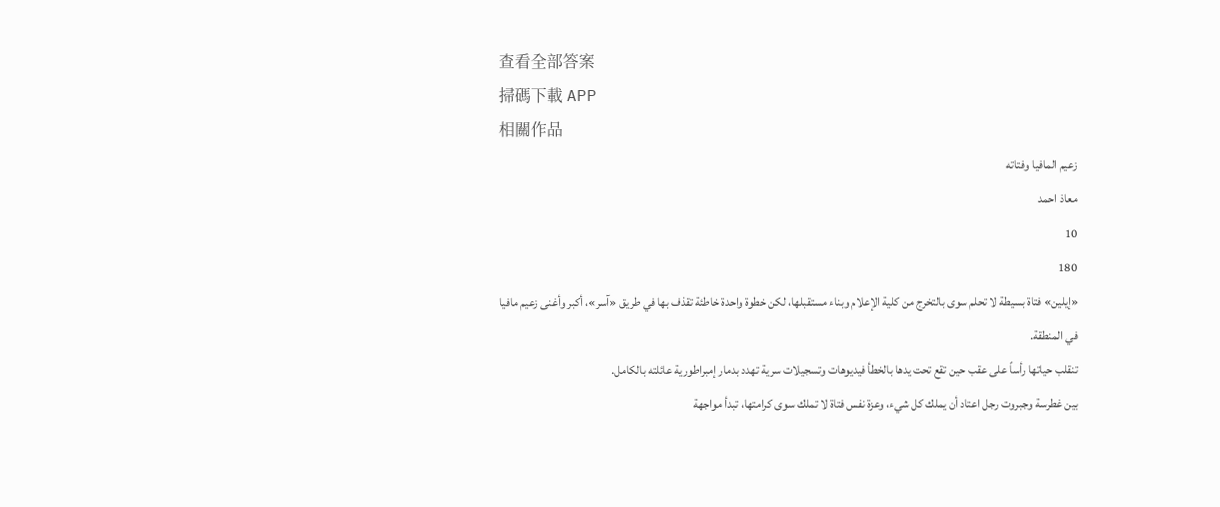查看全部答案
掃碼下載 APP
相關作品
زعيم المافيا وفتاته
معاذ احمد
10
180
«إيلين» فتاة بسيطة لا تحلم سوى بالتخرج من كلية الإعلام وبناء مستقبلها، لكن خطوة واحدة خاطئة تقذف بها في طريق «آسر»، أكبر وأغنى زعيم مافيا في المنطقة.
تنقلب حياتها رأساً على عقب حين تقع تحت يدها بالخطأ فيديوهات وتسجيلات سرية تهدد بدمار إمبراطورية عائلته بالكامل.
بين غطرسة وجبروت رجل اعتاد أن يملك كل شيء، وعزة نفس فتاة لا تملك سوى كرامتها، تبدأ مواجهة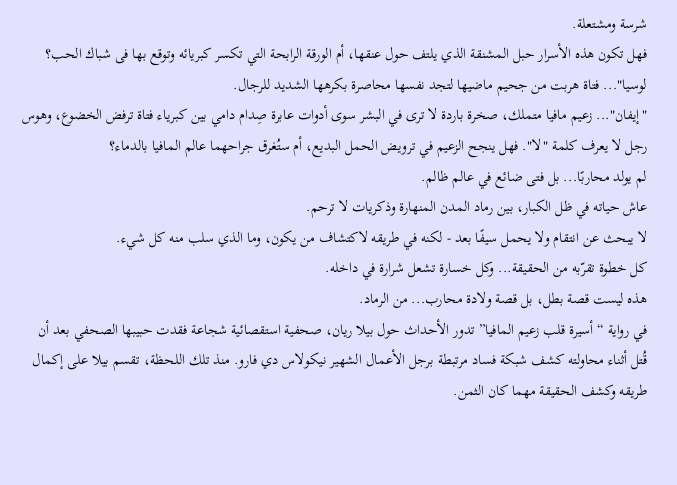شرسة ومشتعلة.
فهل تكون هذه الأسرار حبل المشنقة الذي يلتف حول عنقها، أم الورقة الرابحة التي تكسر كبريائه وتوقع بها فى شباك الحب؟
لوسيا"... فتاة هربت من جحيم ماضيها لتجد نفسها محاصرة بكرهها الشديد للرجال.
"إيفان"... زعيم مافيا متملك، صخرة باردة لا ترى في البشر سوى أدوات عابرة صِدام دامي بين كبرياء فتاة ترفض الخضوع، وهوس رجل لا يعرف كلمة "لا". فهل ينجح الزعيم في ترويض الحمل البديع، أم ستُغرق جراحهما عالم المافيا بالدماء؟
لم يولد محاربًا... بل فتى ضائع في عالم ظالم.
عاش حياته في ظل الكبار، بين رماد المدن المنهارة وذكريات لا ترحم.
لا يبحث عن انتقام ولا يحمل سيفًا بعد - لكنه في طريقه لاكتشاف من يكون، وما الذي سلب منه كل شيء.
كل خطوة تقرّبه من الحقيقة... وكل خسارة تشعل شرارة في داخله.
هذه ليست قصة بطل، بل قصة ولادة محارب... من الرماد.
في رواية “أسيرة قلب زعيم المافيا” تدور الأحداث حول بيلا ريان، صحفية استقصائية شجاعة فقدت حبيبها الصحفي بعد أن قُتل أثناء محاولته كشف شبكة فساد مرتبطة برجل الأعمال الشهير نيكولاس دي فارو. منذ تلك اللحظة، تقسم بيلا على إكمال طريقه وكشف الحقيقة مهما كان الثمن.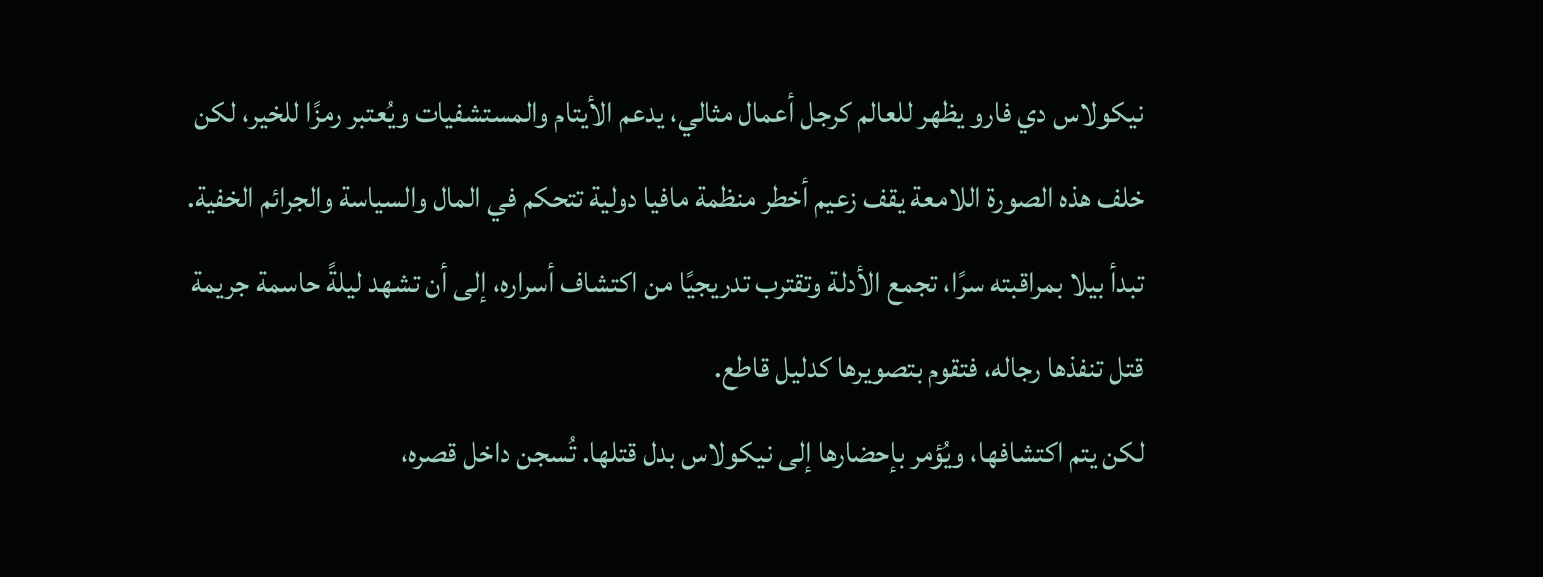نيكولاس دي فارو يظهر للعالم كرجل أعمال مثالي، يدعم الأيتام والمستشفيات ويُعتبر رمزًا للخير، لكن خلف هذه الصورة اللامعة يقف زعيم أخطر منظمة مافيا دولية تتحكم في المال والسياسة والجرائم الخفية. تبدأ بيلا بمراقبته سرًا، تجمع الأدلة وتقترب تدريجيًا من اكتشاف أسراره، إلى أن تشهد ليلةً حاسمة جريمة قتل تنفذها رجاله، فتقوم بتصويرها كدليل قاطع.
لكن يتم اكتشافها، ويُؤمر بإحضارها إلى نيكولاس بدل قتلها. تُسجن داخل قصره،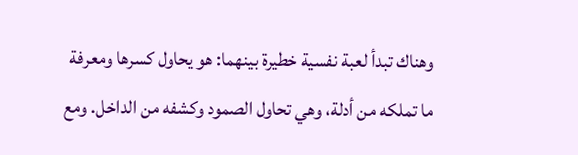وهناك تبدأ لعبة نفسية خطيرة بينهما: هو يحاول كسرها ومعرفة ما تملكه من أدلة، وهي تحاول الصمود وكشفه من الداخل. ومع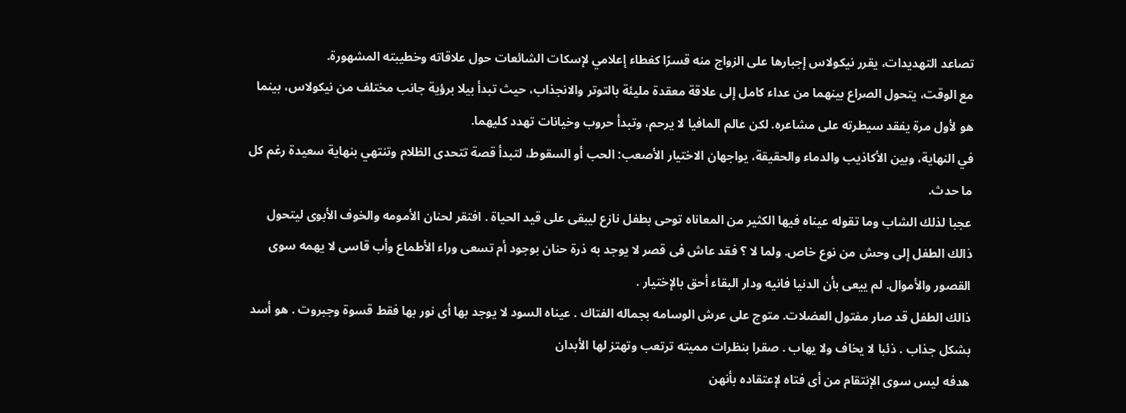تصاعد التهديدات، يقرر نيكولاس إجبارها على الزواج منه قسرًا كغطاء إعلامي لإسكات الشائعات حول علاقاته وخطيبته المشهورة.
مع الوقت، يتحول الصراع بينهما من عداء كامل إلى علاقة معقدة مليئة بالتوتر والانجذاب، حيث تبدأ بيلا برؤية جانب مختلف من نيكولاس، بينما هو لأول مرة يفقد سيطرته على مشاعره. لكن عالم المافيا لا يرحم، وتبدأ حروب وخيانات تهدد كليهما.
في النهاية، وبين الأكاذيب والدماء والحقيقة، يواجهان الاختيار الأصعب: الحب أو السقوط، لتبدأ قصة تتحدى الظلام وتنتهي بنهاية سعيدة رغم كل ما حدث.
عجبا لذلك الشاب وما تقوله عيناه فيها الكثير من المعاناه توحى بطفل نازع ليبقى على قيد الحياة . افتقر لحنان الأمومه والخوف الأبوى ليتحول ذالك الطفل إلى وحش من نوع خاص. ولما لا ؟ فقد عاش فى قصر لا يوجد به ذرة حنان بوجود أم تسعى وراء الأطماع وأب قاسى لا يهمه سوى القصور والأموال. لم ييعى بأن الدنيا فانيه ودار البقاء أحق بالإختيار .
ذالك الطفل قد صار مفتول العضلات. متوج على عرش الوسامه بجماله الفتاك . عيناه السود لا يوجد بها أى نور بها فقط قسوة وجبروت . هو أسد بشكل جذاب . ذئبا لا يخاف ولا يهاب . صقرا بنظرات مميته ترتعب وتهتز لها الأبدان
هدفه ليس سوى الإنتقام من أى فتاه لإعتقاده بأنهن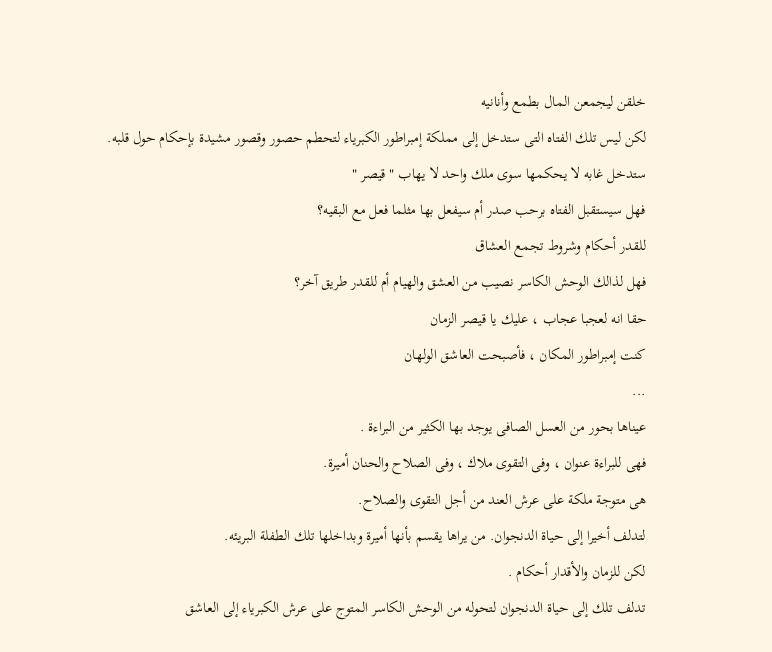خلقن ليجمعن المال بطمع وأنانيه
لكن ليس تلك الفتاه التى ستدخل إلى مملكة إمبراطور الكبرياء لتحطم حصور وقصور مشيدة بإحكام حول قلبه.
ستدخل غابه لا يحكمها سوى ملك واحد لا يهاب " قيصر "
فهل سيستقبل الفتاه برحب صدر أم سيفعل بها مثلما فعل مع البقيه؟
للقدر أحكام وشروط تجمع العشاق
فهل لذالك الوحش الكاسر نصيب من العشق والهيام أم للقدر طريق آخر؟
حقا انه لعجبا عجاب ، عليك يا قيصر الزمان
كنت إمبراطور المكان ، فأصبحت العاشق الولهان
...
عيناها بحور من العسل الصافى يوجد بها الكثير من البراءة .
فهى للبراءة عنوان ، وفى التقوى ملاك ، وفى الصلاح والحنان أميرة.
هى متوجة ملكة على عرش العند من أجل التقوى والصلاح.
لتدلف أخيرا إلى حياة الدنجوان. من يراها يقسم بأنها أميرة وبداخلها تلك الطفلة البريئه.
لكن للزمان والأقدار أحكام .
تدلف تلك إلى حياة الدنجوان لتحوله من الوحش الكاسر المتوج على عرش الكبرياء إلى العاشق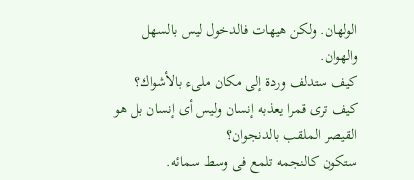الولهان. ولكن هيهات فالدخول ليس بالسهل والهوان.
كيف ستدلف وردة إلى مكان ملىء بالأشواك؟
كيف ترى قمرا يعذبه إنسان وليس أى إنسان بل هو القيصر الملقب بالدنجوان؟
ستكون كالنجمه تلمع فى وسط سمائه.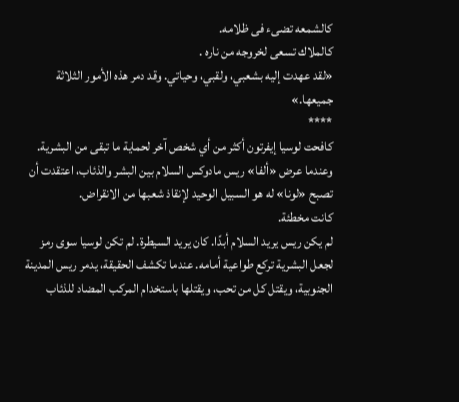كالشمعه تضىء فى ظلامه.
كالملاك تسعى لخروجه من ناره .
«لقد عهدت إليه بشعبي، ولقبي، وحياتي. وقد دمر هذه الأمور الثلاثة جميعها.»
****
كافحت لوسيا إيفرتون أكثر من أي شخص آخر لحماية ما تبقى من البشرية. وعندما عرض «ألفا» ريس مادوكس السلام بين البشر والذئاب، اعتقدت أن تصبح «لونا» له هو السبيل الوحيد لإنقاذ شعبها من الانقراض.
كانت مخطئة.
لم يكن ريس يريد السلام أبدًا. كان يريد السيطرة. لم تكن لوسيا سوى رمز لجعل البشرية تركع طواعية أمامه. عندما تكشف الحقيقة، يدمر ريس المدينة الجنوبية، ويقتل كل من تحب، ويقتلها باستخدام المركب المضاد للذئاب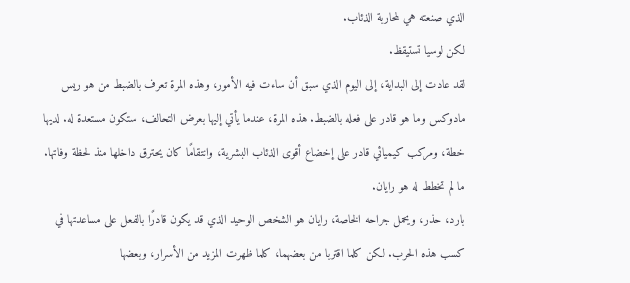الذي صنعته هي لمحاربة الذئاب.
لكن لوسيا تستيقظ.
لقد عادت إلى البداية، إلى اليوم الذي سبق أن ساءت فيه الأمور، وهذه المرة تعرف بالضبط من هو ريس مادوكس وما هو قادر على فعله بالضبط. هذه المرة، عندما يأتي إليها بعرض التحالف، ستكون مستعدة له. لديها خطة، ومركب كيميائي قادر على إخضاع أقوى الذئاب البشرية، وانتقامًا كان يحترق داخلها منذ لحظة وفاتها.
ما لم تخطط له هو رايان.
بارد، حذر، ويحمل جراحه الخاصة، رايان هو الشخص الوحيد الذي قد يكون قادرًا بالفعل على مساعدتها في كسب هذه الحرب. لكن كلما اقتربا من بعضهما، كلما ظهرت المزيد من الأسرار، وبعضها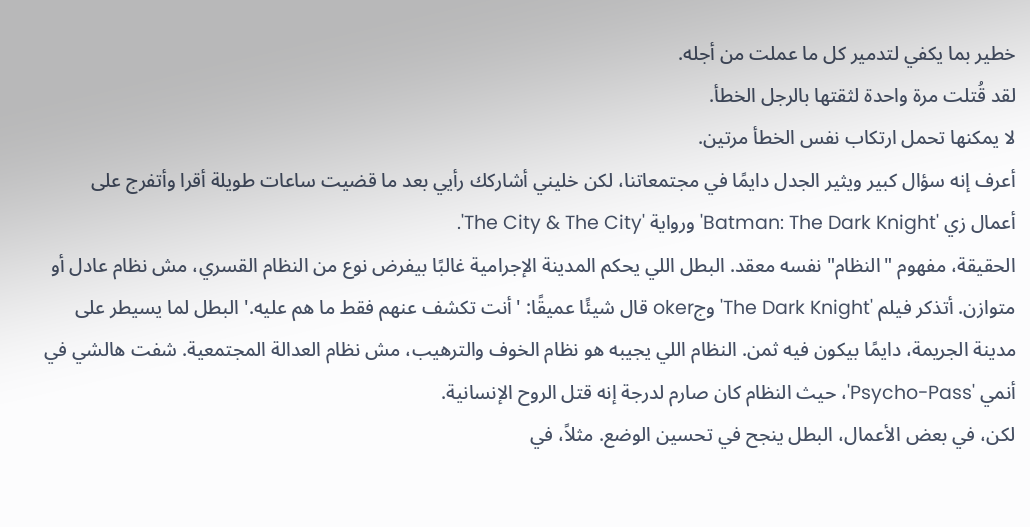خطير بما يكفي لتدمير كل ما عملت من أجله.
لقد قُتلت مرة واحدة لثقتها بالرجل الخطأ.
لا يمكنها تحمل ارتكاب نفس الخطأ مرتين.
أعرف إنه سؤال كبير ويثير الجدل دايمًا في مجتمعاتنا، لكن خليني أشاركك رأيي بعد ما قضيت ساعات طويلة أقرا وأتفرج على أعمال زي 'Batman: The Dark Knight' ورواية 'The City & The City'.
الحقيقة، مفهوم "النظام" نفسه معقد. البطل اللي يحكم المدينة الإجرامية غالبًا بيفرض نوع من النظام القسري، مش نظام عادل أو متوازن. أتذكر فيلم 'The Dark Knight' وجoker قال شيئًا عميقًا: 'أنت تكشف عنهم فقط ما هم عليه.' البطل لما يسيطر على مدينة الجريمة، دايمًا بيكون فيه ثمن. النظام اللي يجيبه هو نظام الخوف والترهيب، مش نظام العدالة المجتمعية. شفت هالشي في أنمي 'Psycho-Pass'، حيث النظام كان صارم لدرجة إنه قتل الروح الإنسانية.
لكن، في بعض الأعمال، البطل ينجح في تحسين الوضع. مثلاً، في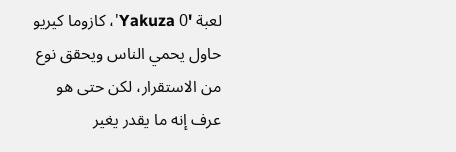لعبة 'Yakuza 0'، كازوما كيريو حاول يحمي الناس ويحقق نوع من الاستقرار، لكن حتى هو عرف إنه ما يقدر يغير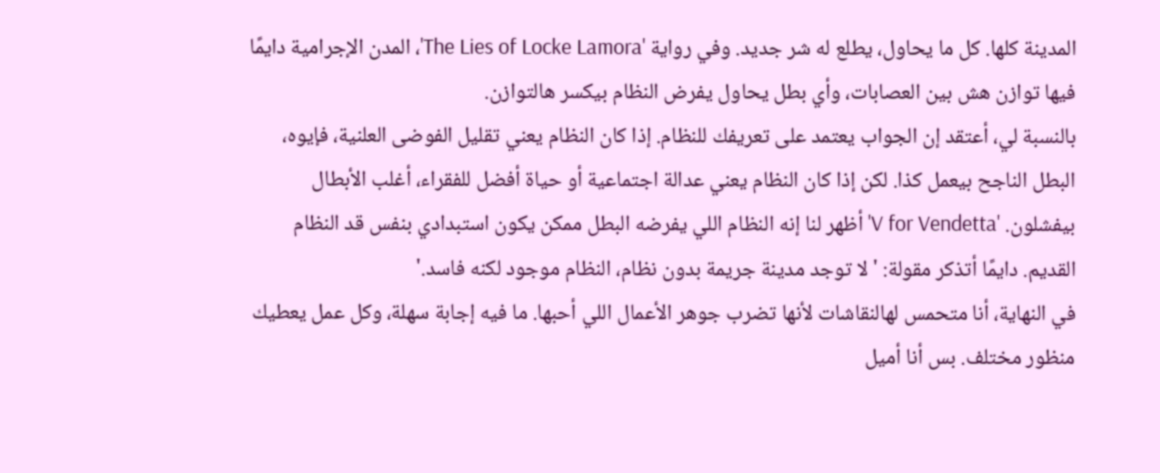المدينة كلها. كل ما يحاول، يطلع له شر جديد. وفي رواية 'The Lies of Locke Lamora'، المدن الإجرامية دايمًا فيها توازن هش بين العصابات، وأي بطل يحاول يفرض النظام بيكسر هالتوازن.
بالنسبة لي، أعتقد إن الجواب يعتمد على تعريفك للنظام. إذا كان النظام يعني تقليل الفوضى العلنية، فإيوه، البطل الناجح بيعمل كذا. لكن إذا كان النظام يعني عدالة اجتماعية أو حياة أفضل للفقراء، أغلب الأبطال بيفشلون. 'V for Vendetta' أظهر لنا إنه النظام اللي يفرضه البطل ممكن يكون استبدادي بنفس قد النظام القديم. دايمًا أتذكر مقولة: 'لا توجد مدينة جريمة بدون نظام، النظام موجود لكنه فاسد.'
في النهاية، أنا متحمس لهالنقاشات لأنها تضرب جوهر الأعمال اللي أحبها. ما فيه إجابة سهلة، وكل عمل يعطيك منظور مختلف. بس أنا أميل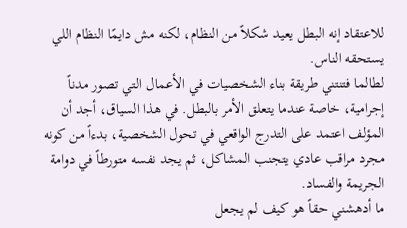للاعتقاد إنه البطل يعيد شكلاً من النظام، لكنه مش دايمًا النظام اللي يستحقه الناس.
لطالما فتنتني طريقة بناء الشخصيات في الأعمال التي تصور مدناً إجرامية، خاصة عندما يتعلق الأمر بالبطل. في هذا السياق، أجد أن المؤلف اعتمد على التدرج الواقعي في تحول الشخصية، بدءاً من كونه مجرد مراقب عادي يتجنب المشاكل، ثم يجد نفسه متورطاً في دوامة الجريمة والفساد.
ما أدهشني حقاً هو كيف لم يجعل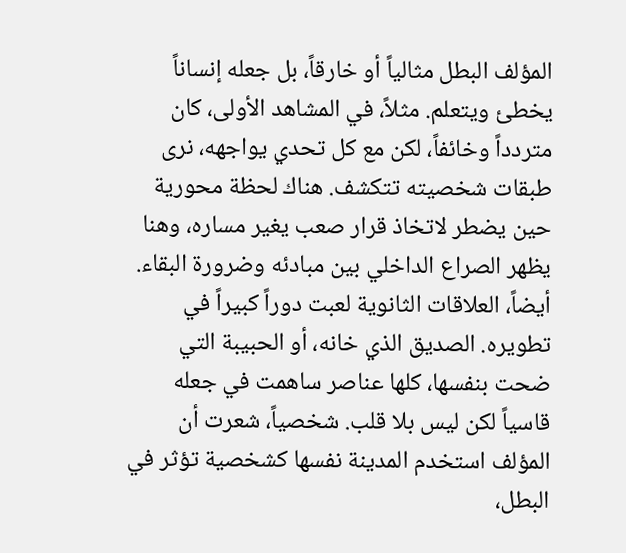المؤلف البطل مثالياً أو خارقاً، بل جعله إنساناً يخطئ ويتعلم. مثلاً، في المشاهد الأولى، كان متردداً وخائفاً، لكن مع كل تحدي يواجهه، نرى طبقات شخصيته تتكشف. هناك لحظة محورية حين يضطر لاتخاذ قرار صعب يغير مساره، وهنا يظهر الصراع الداخلي بين مبادئه وضرورة البقاء.
أيضاً، العلاقات الثانوية لعبت دوراً كبيراً في تطويره. الصديق الذي خانه، أو الحبيبة التي ضحت بنفسها، كلها عناصر ساهمت في جعله قاسياً لكن ليس بلا قلب. شخصياً، شعرت أن المؤلف استخدم المدينة نفسها كشخصية تؤثر في البطل،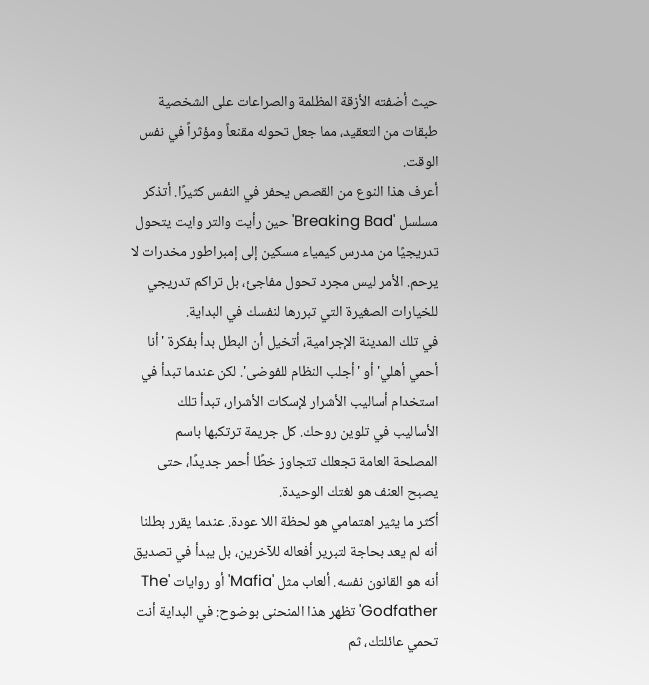حيث أضفته الأزقة المظلمة والصراعات على الشخصية طبقات من التعقيد، مما جعل تحوله مقنعاً ومؤثراً في نفس الوقت.
أعرف هذا النوع من القصص يحفر في النفس كثيرًا. أتذكر مسلسل 'Breaking Bad' حين رأيت والتر وايت يتحول تدريجيًا من مدرس كيمياء مسكين إلى إمبراطور مخدرات لا يرحم. الأمر ليس مجرد تحول مفاجئ، بل تراكم تدريجي للخيارات الصغيرة التي تبررها لنفسك في البداية.
في تلك المدينة الإجرامية، أتخيل أن البطل بدأ بفكرة 'أنا أحمي أهلي' أو 'أجلب النظام للفوضى'. لكن عندما تبدأ في استخدام أساليب الأشرار لإسكات الأشرار، تبدأ تلك الأساليب في تلوين روحك. كل جريمة ترتكبها باسم المصلحة العامة تجعلك تتجاوز خطًا أحمر جديدًا، حتى يصبح العنف هو لغتك الوحيدة.
أكثر ما يثير اهتمامي هو لحظة اللا عودة. عندما يقرر بطلنا أنه لم يعد بحاجة لتبرير أفعاله للآخرين، بل يبدأ في تصديق أنه هو القانون نفسه. ألعاب مثل 'Mafia' أو روايات 'The Godfather' تظهر هذا المنحنى بوضوح: في البداية أنت تحمي عائلتك، ثم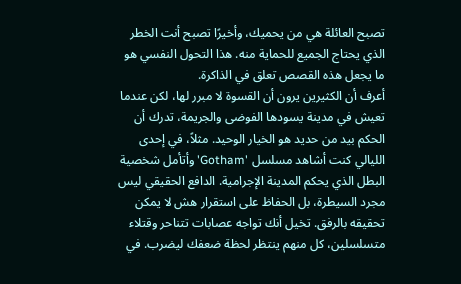تصبح العائلة هي من يحميك، وأخيرًا تصبح أنت الخطر الذي يحتاج الجميع للحماية منه. هذا التحول النفسي هو ما يجعل هذه القصص تعلق في الذاكرة.
أعرف أن الكثيرين يرون أن القسوة لا مبرر لها، لكن عندما تعيش في مدينة يسودها الفوضى والجريمة، تدرك أن الحكم بيد من حديد هو الخيار الوحيد. مثلاً، في إحدى الليالي كنت أشاهد مسلسل 'Gotham' وأتأمل شخصية البطل الذي يحكم المدينة الإجرامية. الدافع الحقيقي ليس مجرد السيطرة، بل الحفاظ على استقرار هش لا يمكن تحقيقه بالرفق. تخيل أنك تواجه عصابات تتناحر وقتلاء متسلسلين، كل منهم ينتظر لحظة ضعفك ليضرب. في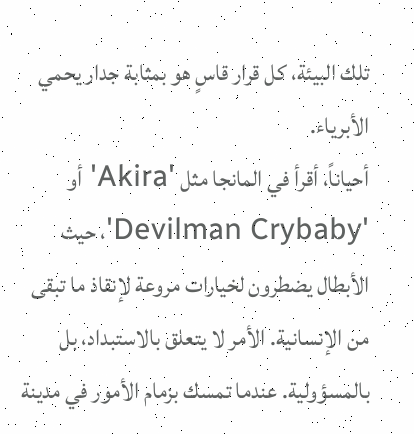تلك البيئة، كل قرار قاسٍ هو بمثابة جدار يحمي الأبرياء.
أحياناً، أقرأ في المانجا مثل 'Akira' أو 'Devilman Crybaby'، حيث الأبطال يضطرون لخيارات مروعة لإنقاذ ما تبقى من الإنسانية. الأمر لا يتعلق بالاستبداد، بل بالمسؤولية. عندما تمسك بزمام الأمور في مدينة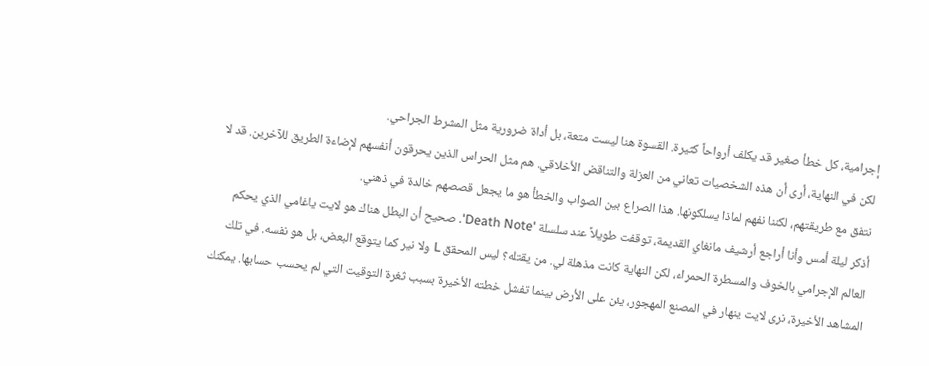إجرامية، كل خطأ صغير قد يكلف أرواحاً كثيرة. القسوة هنا ليست متعة، بل أداة ضرورية مثل المشرط الجراحي.
لكن في النهاية، أرى أن هذه الشخصيات تعاني من العزلة والتناقض الأخلاقي. هم مثل الحراس الذين يحرقون أنفسهم لإضاءة الطريق للآخرين. قد لا نتفق مع طريقتهم، لكننا نفهم لماذا يسلكونها. هذا الصراع بين الصواب والخطأ هو ما يجعل قصصهم خالدة في ذهني.
أذكر ليلة أمس وأنا أراجع أرشيف مانغاي القديمة، توقفت طويلاً عند سلسلة 'Death Note'. صحيح أن البطل هناك هو لايت ياغامي الذي يحكم العالم الإجرامي بالخوف والمسطرة الحمراء، لكن النهاية كانت مذهلة لي. من يقتله؟ ليس المحقق L ولا نير كما يتوقع البعض، بل هو نفسه. في تلك المشاهد الأخيرة، نرى لايت ينهار في المصنع المهجور، يئن على الأرض بينما تفشل خطته الأخيرة بسبب ثغرة التوقيت التي لم يحسب حسابها. يمكنك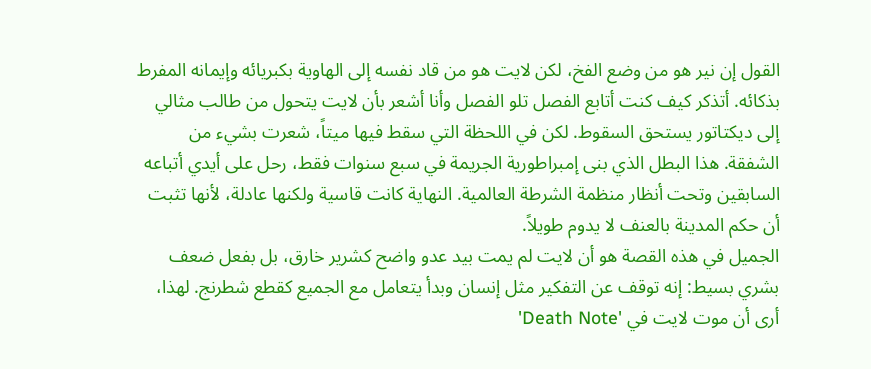القول إن نير هو من وضع الفخ، لكن لايت هو من قاد نفسه إلى الهاوية بكبريائه وإيمانه المفرط بذكائه. أتذكر كيف كنت أتابع الفصل تلو الفصل وأنا أشعر بأن لايت يتحول من طالب مثالي إلى ديكتاتور يستحق السقوط. لكن في اللحظة التي سقط فيها ميتاً، شعرت بشيء من الشفقة. هذا البطل الذي بنى إمبراطورية الجريمة في سبع سنوات فقط، رحل على أيدي أتباعه السابقين وتحت أنظار منظمة الشرطة العالمية. النهاية كانت قاسية ولكنها عادلة، لأنها تثبت أن حكم المدينة بالعنف لا يدوم طويلاً.
الجميل في هذه القصة هو أن لايت لم يمت بيد عدو واضح كشرير خارق، بل بفعل ضعف بشري بسيط: إنه توقف عن التفكير مثل إنسان وبدأ يتعامل مع الجميع كقطع شطرنج. لهذا، أرى أن موت لايت في 'Death Note'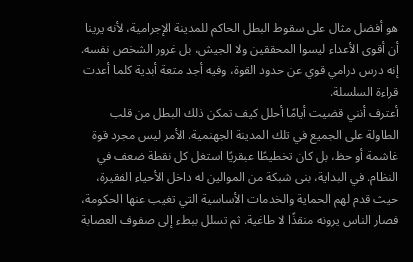هو أفضل مثال على سقوط البطل الحاكم للمدينة الإجرامية، لأنه يرينا أن أقوى الأعداء ليسوا المحققين ولا الجيش، بل غرور الشخص نفسه. إنه درس درامي قوي عن حدود القوة، وفيه أجد متعة أبدية كلما أعدت قراءة السلسلة.
أعترف أنني قضيت أيامًا أحلل كيف تمكن ذلك البطل من قلب الطاولة على الجميع في تلك المدينة الجهنمية. الأمر ليس مجرد قوة غاشمة أو حظ، بل كان تخطيطًا عبقريًا استغل كل نقطة ضعف في النظام. في البداية، بنى شبكة من الموالين له داخل الأحياء الفقيرة، حيث قدم لهم الحماية والخدمات الأساسية التي تغيب عنها الحكومة، فصار الناس يرونه منقذًا لا طاغية. ثم تسلل ببطء إلى صفوف العصابة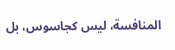المنافسة، ليس كجاسوس، بل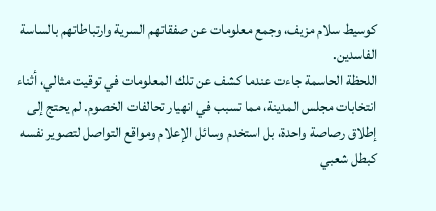كوسيط سلام مزيف، وجمع معلومات عن صفقاتهم السرية وارتباطاتهم بالساسة الفاسدين.
اللحظة الحاسمة جاءت عندما كشف عن تلك المعلومات في توقيت مثالي، أثناء انتخابات مجلس المدينة، مما تسبب في انهيار تحالفات الخصوم. لم يحتج إلى إطلاق رصاصة واحدة، بل استخدم وسائل الإعلام ومواقع التواصل لتصوير نفسه كبطل شعبي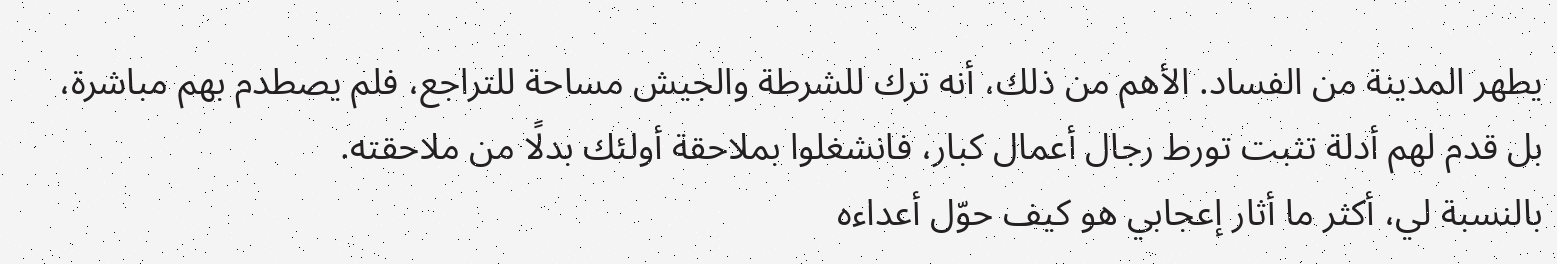يطهر المدينة من الفساد. الأهم من ذلك، أنه ترك للشرطة والجيش مساحة للتراجع، فلم يصطدم بهم مباشرة، بل قدم لهم أدلة تثبت تورط رجال أعمال كبار، فانشغلوا بملاحقة أولئك بدلًا من ملاحقته.
بالنسبة لي، أكثر ما أثار إعجابي هو كيف حوّل أعداءه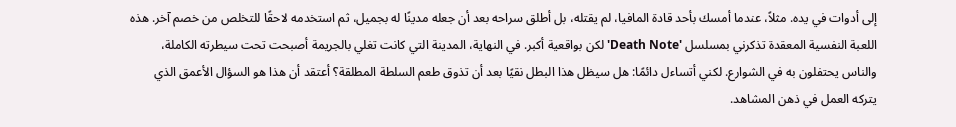إلى أدوات في يده. مثلاً، عندما أمسك بأحد قادة المافيا، لم يقتله، بل أطلق سراحه بعد أن جعله مدينًا له بجميل، ثم استخدمه لاحقًا للتخلص من خصم آخر. هذه اللعبة النفسية المعقدة تذكرني بمسلسل 'Death Note' لكن بواقعية أكبر. في النهاية، المدينة التي كانت تغلي بالجريمة أصبحت تحت سيطرته الكاملة، والناس يحتفلون به في الشوارع. لكني أتساءل دائمًا: هل سيظل هذا البطل نقيًا بعد أن تذوق طعم السلطة المطلقة؟ أعتقد أن هذا هو السؤال الأعمق الذي يتركه العمل في ذهن المشاهد.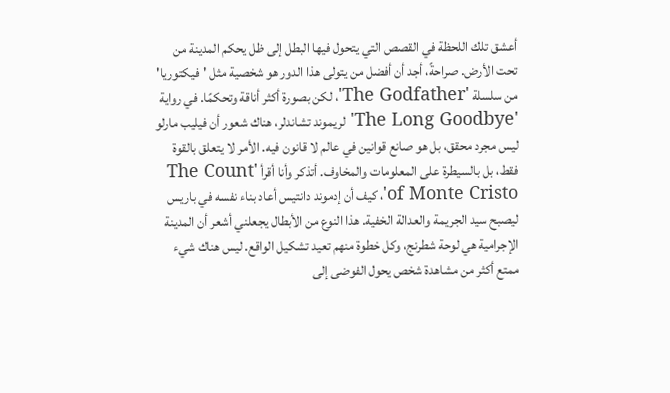أعشق تلك اللحظة في القصص التي يتحول فيها البطل إلى ظل يحكم المدينة من تحت الأرض. صراحةً، أجد أن أفضل من يتولى هذا الدور هو شخصية مثل 'فيكتوريا' من سلسلة 'The Godfather'، لكن بصورة أكثر أناقة وتحكمًا. في رواية 'The Long Goodbye' لريموند تشاندلر، هناك شعور أن فيليب مارلو ليس مجرد محقق، بل هو صانع قوانين في عالم لا قانون فيه. الأمر لا يتعلق بالقوة فقط، بل بالسيطرة على المعلومات والمخاوف. أتذكر وأنا أقرأ 'The Count of Monte Cristo'، كيف أن إدموند دانتيس أعاد بناء نفسه في باريس ليصبح سيد الجريمة والعدالة الخفية. هذا النوع من الأبطال يجعلني أشعر أن المدينة الإجرامية هي لوحة شطرنج، وكل خطوة منهم تعيد تشكيل الواقع. ليس هناك شيء ممتع أكثر من مشاهدة شخص يحول الفوضى إلى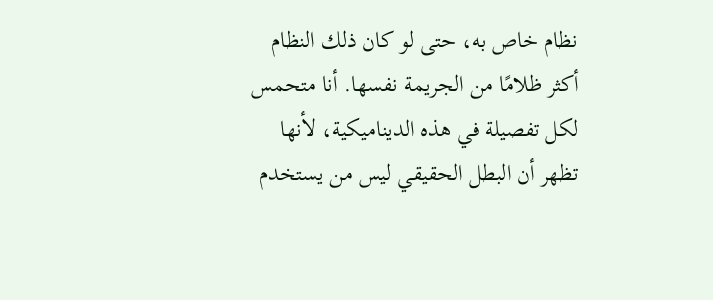نظام خاص به، حتى لو كان ذلك النظام أكثر ظلامًا من الجريمة نفسها. أنا متحمس لكل تفصيلة في هذه الديناميكية، لأنها تظهر أن البطل الحقيقي ليس من يستخدم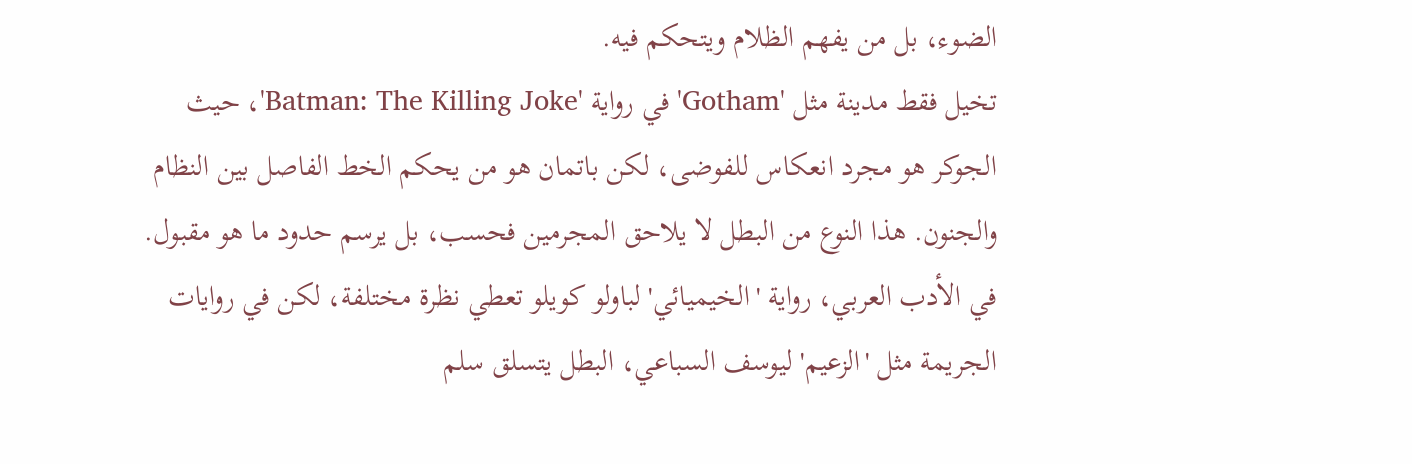الضوء، بل من يفهم الظلام ويتحكم فيه.
تخيل فقط مدينة مثل 'Gotham' في رواية 'Batman: The Killing Joke'، حيث الجوكر هو مجرد انعكاس للفوضى، لكن باتمان هو من يحكم الخط الفاصل بين النظام والجنون. هذا النوع من البطل لا يلاحق المجرمين فحسب، بل يرسم حدود ما هو مقبول. في الأدب العربي، رواية 'الخيميائي' لباولو كويلو تعطي نظرة مختلفة، لكن في روايات الجريمة مثل 'الزعيم' ليوسف السباعي، البطل يتسلق سلم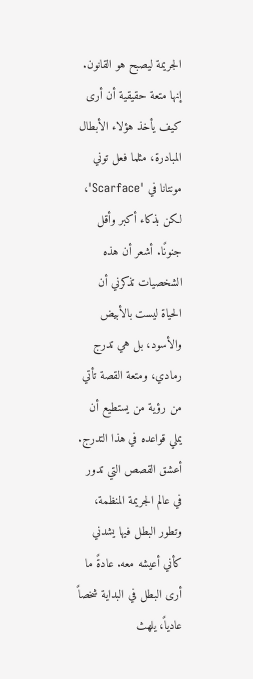الجريمة ليصبح هو القانون. إنها متعة حقيقية أن أرى كيف يأخذ هؤلاء الأبطال المبادرة، مثلما فعل توني مونتانا في 'Scarface'، لكن بذكاء أكبر وأقل جنونًا. أشعر أن هذه الشخصيات تذكرني أن الحياة ليست بالأبيض والأسود، بل هي تدرج رمادي، ومتعة القصة تأتي من رؤية من يستطيع أن يملي قواعده في هذا التدرج.
أعشق القصص التي تدور في عالم الجريمة المنظمة، وتطور البطل فيها يشدني كأني أعيشه معه. عادةً ما أرى البطل في البداية شخصاً عادياً، يلهث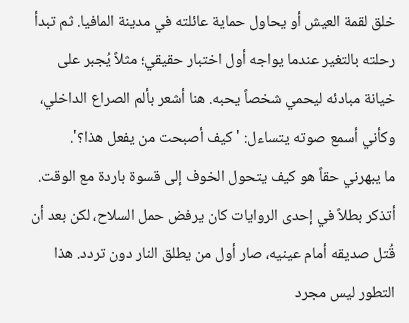خلق لقمة العيش أو يحاول حماية عائلته في مدينة المافيا. ثم تبدأ رحلته بالتغير عندما يواجه أول اختبار حقيقي؛ مثلاً يُجبر على خيانة مبادئه ليحمي شخصاً يحبه. هنا أشعر بألم الصراع الداخلي، وكأني أسمع صوته يتساءل: 'كيف أصبحت من يفعل هذا؟'.
ما يبهرني حقاً هو كيف يتحول الخوف إلى قسوة باردة مع الوقت. أتذكر بطلاً في إحدى الروايات كان يرفض حمل السلاح، لكن بعد أن قُتل صديقه أمام عينيه، صار أول من يطلق النار دون تردد. هذا التطور ليس مجرد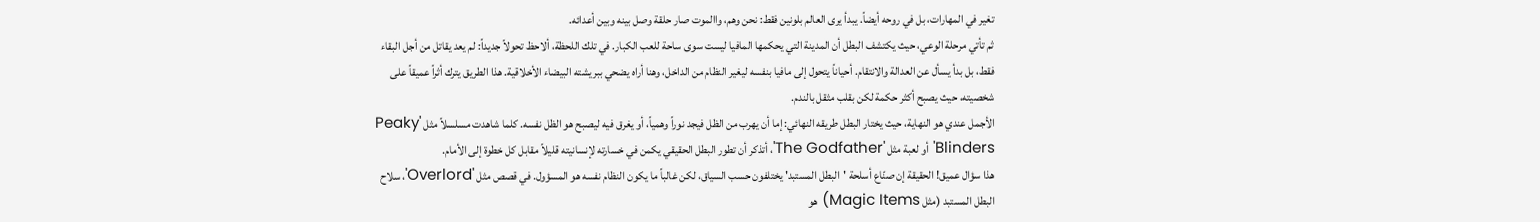تغير في المهارات، بل في روحه أيضاً. يبدأ يرى العالم بلونين فقط: نحن وهم، واالموت صار حلقة وصل بينه وبين أعدائه.
ثم تأتي مرحلة الوعي، حيث يكتشف البطل أن المدينة التي يحكمها المافيا ليست سوى ساحة للعب الكبار. في تلك اللحظة، ألاحظ تحولاً جديداً: لم يعد يقاتل من أجل البقاء فقط، بل بدأ يسأل عن العدالة والانتقام. أحياناً يتحول إلى مافيا بنفسه ليغير النظام من الداخل، وهنا أراه يضحي ببريشته البيضاء الأخلاقية. هذا الطريق يترك أثراً عميقاً على شخصيته، حيث يصبح أكثر حكمة لكن بقلب مثقل بالندم.
الأجمل عندي هو النهاية، حيث يختار البطل طريقه النهائي: إما أن يهرب من الظل فيجد نوراً وهمياً، أو يغرق فيه ليصبح هو الظل نفسه. كلما شاهدت مسلسلاً مثل 'Peaky Blinders' أو لعبة مثل 'The Godfather'، أتذكر أن تطور البطل الحقيقي يكمن في خسارته لإنسانيته قليلاً مقابل كل خطوة إلى الأمام.
هذا سؤال عميق! الحقيقة إن صنّاع أسلحة 'البطل المستبد' يختلفون حسب السياق، لكن غالباً ما يكون النظام نفسه هو المسؤول. في قصص مثل 'Overlord'، سلاح البطل المستبد (مثل Magic Items) هو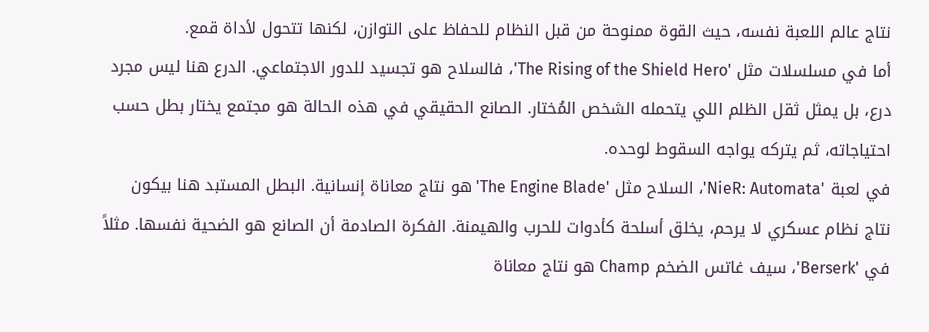نتاج عالم اللعبة نفسه، حيث القوة ممنوحة من قبل النظام للحفاظ على التوازن، لكنها تتحول لأداة قمع.
أما في مسلسلات مثل 'The Rising of the Shield Hero'، فالسلاح هو تجسيد للدور الاجتماعي. الدرع هنا ليس مجرد درع، بل يمثل ثقل الظلم اللي يتحمله الشخص المُختار. الصانع الحقيقي في هذه الحالة هو مجتمع يختار بطل حسب احتياجاته، ثم يتركه يواجه السقوط لوحده.
في لعبة 'NieR: Automata'، السلاح مثل 'The Engine Blade' هو نتاج معاناة إنسانية. البطل المستبد هنا بيكون نتاج نظام عسكري لا يرحم، يخلق أسلحة كأدوات للحرب والهيمنة. الفكرة الصادمة أن الصانع هو الضحية نفسها. مثلاً في 'Berserk'، سيف غاتس الضخم Champ هو نتاج معاناة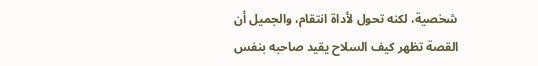شخصية، لكنه تحول لأداة انتقام، والجميل أن القصة تظهر كيف السلاح يقيد صاحبه بنفس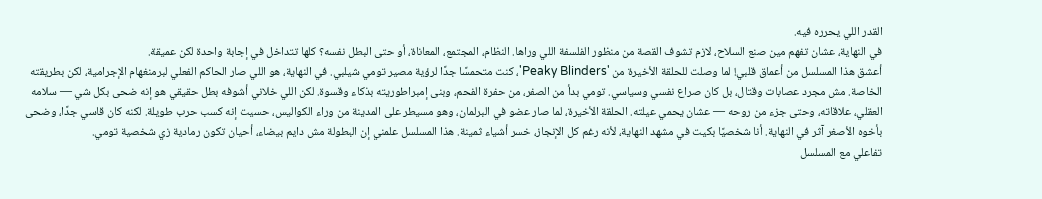القدر اللي يحرره فيه.
في النهاية، عشان تفهم مين صنع السلاح، لازم تشوف القصة من منظور الفلسفة اللي وراها. النظام، المجتمع، المعاناة، أو حتى البطل نفسه؟ كلها تتداخل في إجابة واحدة لكن عميقة.
أعشق هذا المسلسل من أعماق قلبي! لما وصلت للحلقة الأخيرة من 'Peaky Blinders'، كنت متحمسًا جدًا لرؤية مصير تومي شيلبي. في النهاية، هو اللي صار الحاكم الفعلي لبرمنغهام الإجرامية، لكن بطريقته الخاصة. مش مجرد عصابات وقتال، بل كان صراع نفسي وسياسي. تومي بدأ من الصفر، من حفرة الفحم، وبنى إمبراطوريته بذكاء وقسوة. لكن اللي خلاني أشوفه بطل حقيقي هو إنه ضحى بكل شي — سلامه العقلي، علاقاته، وحتى جزء من روحه — عشان يحمي عيلته. الحلقة الأخيرة، لما صار عضو في البرلمان، وهو مسيطر على المدينة من وراء الكواليس، حسيت إنه كسب حرب طويلة. لكنه كان قاسي جدًا، وضحى بأخوه الأصغر آثر في النهاية. أنا شخصيًا بكيت في مشهد النهاية، لأنه رغم كل الإنجاز، خسر أشياء ثمينة. هذا المسلسل علمني إن البطولة مش دايم بيضاء، أحيان تكون رمادية زي شخصية تومي.
تفاعلي مع المسلسل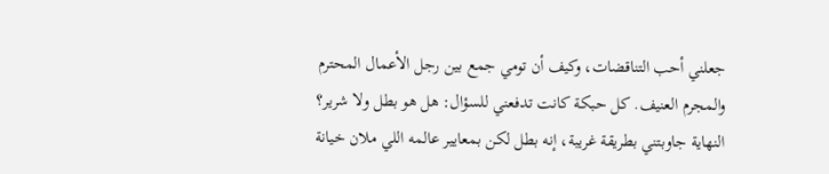جعلني أحب التناقضات، وكيف أن تومي جمع بين رجل الأعمال المحترم والمجرم العنيف. كل حبكة كانت تدفعني للسؤال: هل هو بطل ولا شرير؟ النهاية جاوبتني بطريقة غريبة، إنه بطل لكن بمعايير عالمه اللي ملان خيانة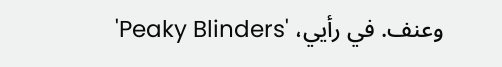وعنف. في رأيي، 'Peaky Blinders'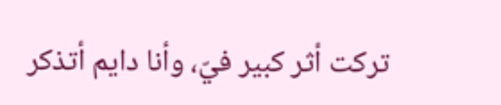تركت أثر كبير فيّ، وأنا دايم أتذكر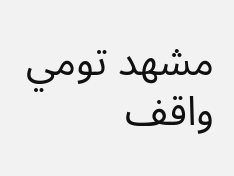مشهد تومي واقف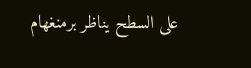على السطح يناظر برمنغهام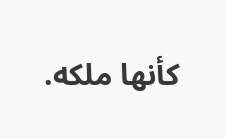كأنها ملكه.